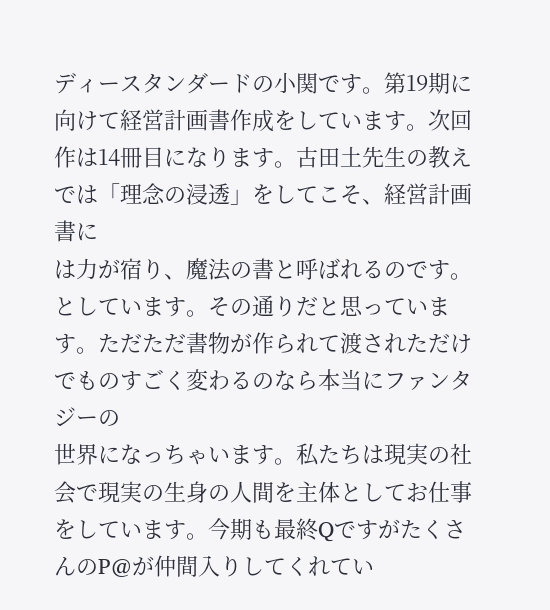ディースタンダードの小関です。第19期に向けて経営計画書作成をしています。次回作は14冊目になります。古田土先生の教えでは「理念の浸透」をしてこそ、経営計画書に
は力が宿り、魔法の書と呼ばれるのです。としています。その通りだと思っています。ただただ書物が作られて渡されただけでものすごく変わるのなら本当にファンタジーの
世界になっちゃいます。私たちは現実の社会で現実の生身の人間を主体としてお仕事をしています。今期も最終QですがたくさんのP@が仲間入りしてくれてい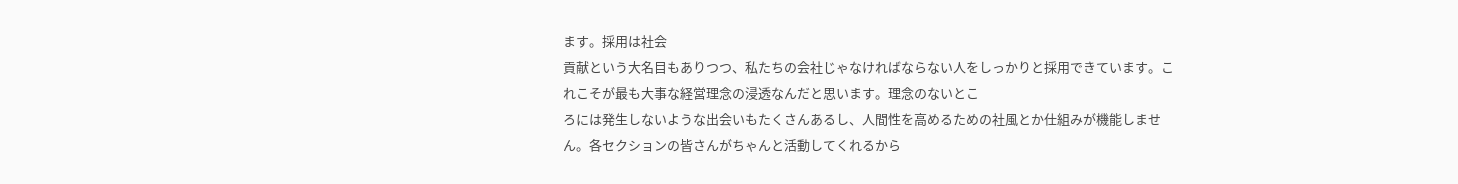ます。採用は社会
貢献という大名目もありつつ、私たちの会社じゃなければならない人をしっかりと採用できています。これこそが最も大事な経営理念の浸透なんだと思います。理念のないとこ
ろには発生しないような出会いもたくさんあるし、人間性を高めるための社風とか仕組みが機能しません。各セクションの皆さんがちゃんと活動してくれるから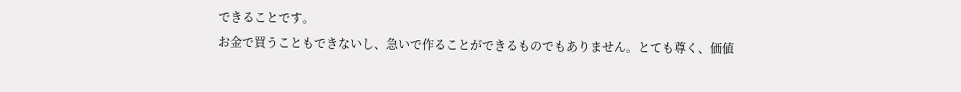できることです。
お金で買うこともできないし、急いで作ることができるものでもありません。とても尊く、価値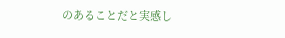のあることだと実感し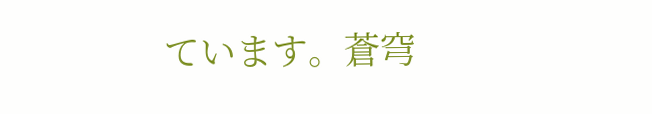ています。蒼穹